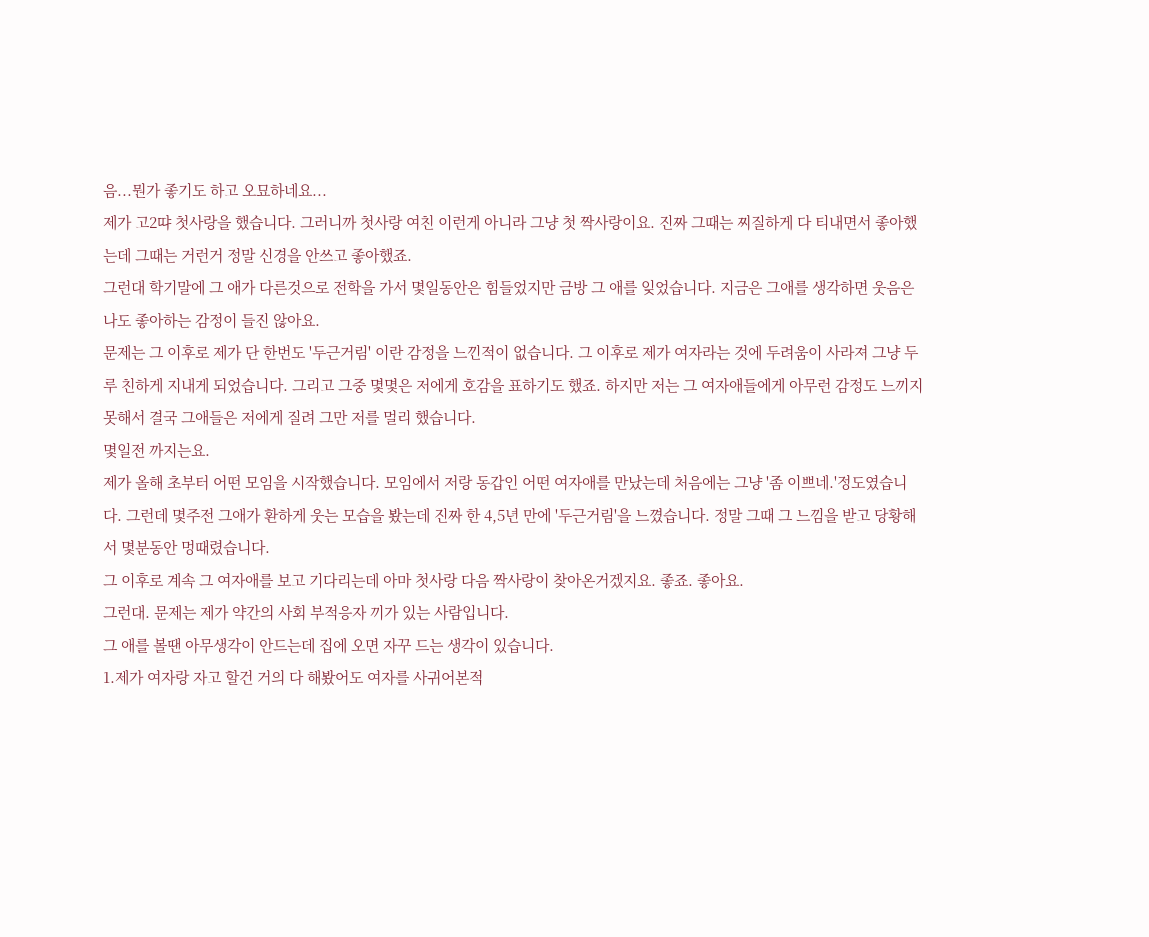음...뭔가 좋기도 하고 오묘하네요...
제가 고2땨 첫사랑을 했습니다. 그러니까 첫사랑 여친 이런게 아니라 그냥 첫 짝사랑이요. 진짜 그때는 찌질하게 다 티내면서 좋아했는데 그때는 거런거 정말 신경을 안쓰고 좋아했죠.
그런대 학기말에 그 애가 다른것으로 전학을 가서 몇일동안은 힘들었지만 금방 그 애를 잊었습니다. 지금은 그애를 생각하면 웃음은 나도 좋아하는 감정이 들진 않아요.
문제는 그 이후로 제가 단 한번도 '두근거림' 이란 감정을 느낀적이 없습니다. 그 이후로 제가 여자라는 것에 두려움이 사라져 그냥 두루 친하게 지내게 되었습니다. 그리고 그중 몇몇은 저에게 호감을 표하기도 했죠. 하지만 저는 그 여자애들에게 아무런 감정도 느끼지 못해서 결국 그애들은 저에게 질려 그만 저를 멀리 했습니다.
몇일전 까지는요.
제가 올해 초부터 어떤 모임을 시작했습니다. 모임에서 저랑 동갑인 어떤 여자애를 만났는데 처음에는 그냥 '좀 이쁘네.'정도였습니다. 그런데 몇주전 그애가 환하게 웃는 모습을 봤는데 진짜 한 4,5년 만에 '두근거림'을 느꼈습니다. 정말 그때 그 느낌을 받고 당황해서 몇분동안 멍때렸습니다.
그 이후로 계속 그 여자애를 보고 기다리는데 아마 첫사랑 다음 짝사랑이 찾아온거겠지요. 좋죠. 좋아요.
그런대. 문제는 제가 약간의 사회 부적응자 끼가 있는 사람입니다.
그 애를 볼땐 아무생각이 안드는데 집에 오면 자꾸 드는 생각이 있습니다.
1.제가 여자랑 자고 할건 거의 다 해봤어도 여자를 사귀어본적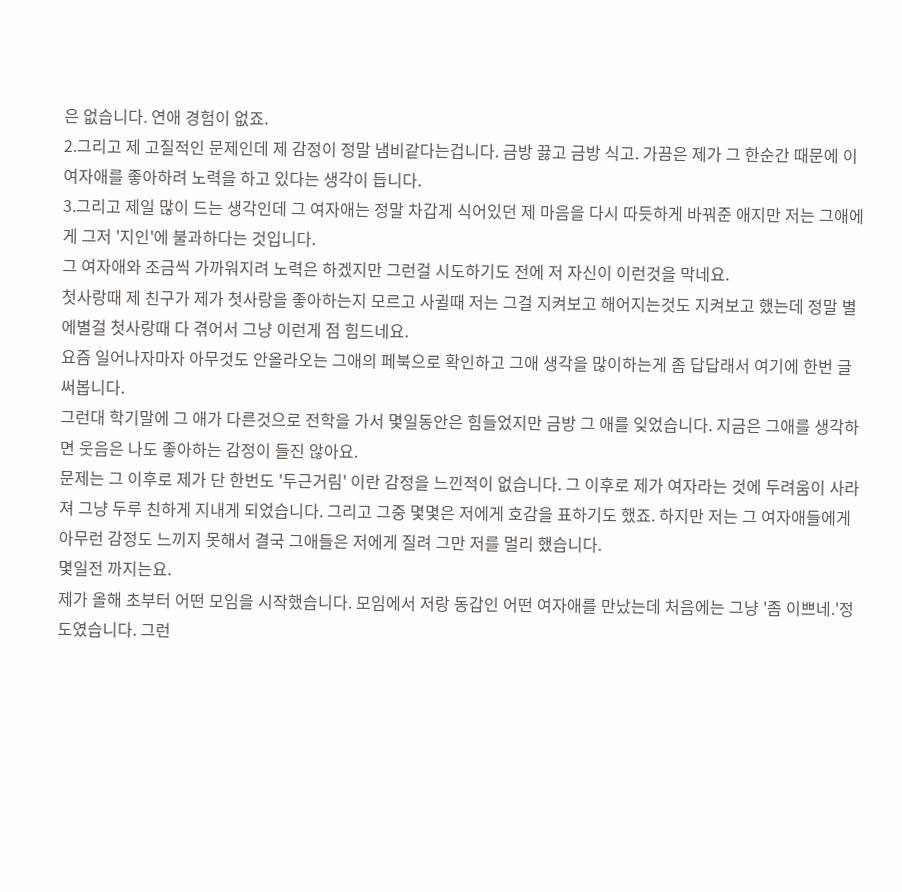은 없습니다. 연애 경험이 없죠.
2.그리고 제 고질적인 문제인데 제 감정이 정말 냄비같다는겁니다. 금방 끓고 금방 식고. 가끔은 제가 그 한순간 때문에 이 여자애를 좋아하려 노력을 하고 있다는 생각이 듭니다.
3.그리고 제일 많이 드는 생각인데 그 여자애는 정말 차갑게 식어있던 제 마음을 다시 따듯하게 바꿔준 애지만 저는 그애에게 그저 '지인'에 불과하다는 것입니다.
그 여자애와 조금씩 가까워지려 노력은 하겠지만 그런걸 시도하기도 전에 저 자신이 이런것을 막네요.
첫사랑때 제 친구가 제가 첫사랑을 좋아하는지 모르고 사귈때 저는 그걸 지켜보고 해어지는것도 지켜보고 했는데 정말 별에별걸 첫사랑때 다 겪어서 그냥 이런게 점 힘드네요.
요즘 일어나자마자 아무것도 안올라오는 그애의 페북으로 확인하고 그애 생각을 많이하는게 좀 답답래서 여기에 한번 글 써봅니다.
그런대 학기말에 그 애가 다른것으로 전학을 가서 몇일동안은 힘들었지만 금방 그 애를 잊었습니다. 지금은 그애를 생각하면 웃음은 나도 좋아하는 감정이 들진 않아요.
문제는 그 이후로 제가 단 한번도 '두근거림' 이란 감정을 느낀적이 없습니다. 그 이후로 제가 여자라는 것에 두려움이 사라져 그냥 두루 친하게 지내게 되었습니다. 그리고 그중 몇몇은 저에게 호감을 표하기도 했죠. 하지만 저는 그 여자애들에게 아무런 감정도 느끼지 못해서 결국 그애들은 저에게 질려 그만 저를 멀리 했습니다.
몇일전 까지는요.
제가 올해 초부터 어떤 모임을 시작했습니다. 모임에서 저랑 동갑인 어떤 여자애를 만났는데 처음에는 그냥 '좀 이쁘네.'정도였습니다. 그런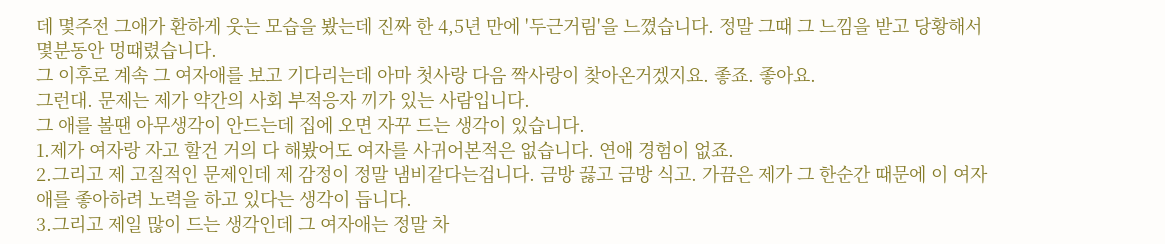데 몇주전 그애가 환하게 웃는 모습을 봤는데 진짜 한 4,5년 만에 '두근거림'을 느꼈습니다. 정말 그때 그 느낌을 받고 당황해서 몇분동안 멍때렸습니다.
그 이후로 계속 그 여자애를 보고 기다리는데 아마 첫사랑 다음 짝사랑이 찾아온거겠지요. 좋죠. 좋아요.
그런대. 문제는 제가 약간의 사회 부적응자 끼가 있는 사람입니다.
그 애를 볼땐 아무생각이 안드는데 집에 오면 자꾸 드는 생각이 있습니다.
1.제가 여자랑 자고 할건 거의 다 해봤어도 여자를 사귀어본적은 없습니다. 연애 경험이 없죠.
2.그리고 제 고질적인 문제인데 제 감정이 정말 냄비같다는겁니다. 금방 끓고 금방 식고. 가끔은 제가 그 한순간 때문에 이 여자애를 좋아하려 노력을 하고 있다는 생각이 듭니다.
3.그리고 제일 많이 드는 생각인데 그 여자애는 정말 차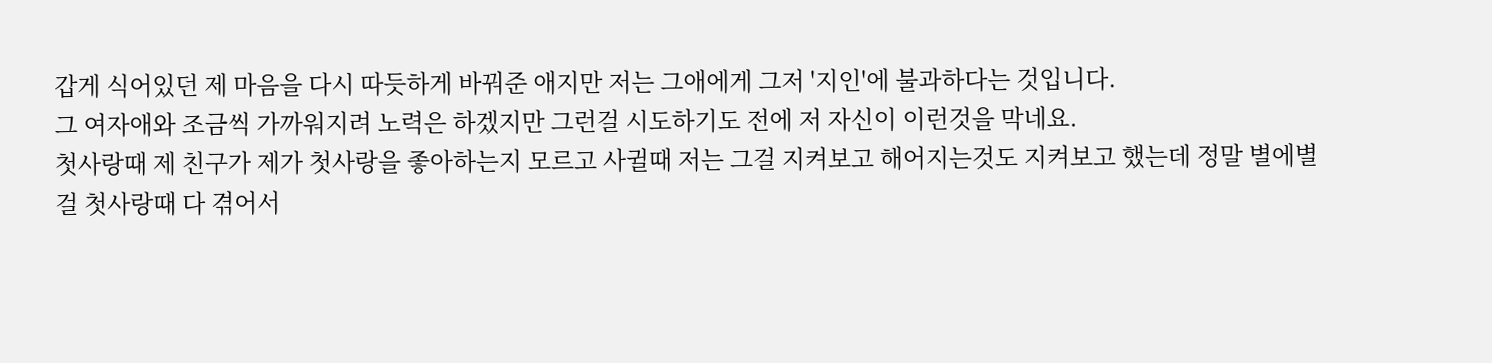갑게 식어있던 제 마음을 다시 따듯하게 바꿔준 애지만 저는 그애에게 그저 '지인'에 불과하다는 것입니다.
그 여자애와 조금씩 가까워지려 노력은 하겠지만 그런걸 시도하기도 전에 저 자신이 이런것을 막네요.
첫사랑때 제 친구가 제가 첫사랑을 좋아하는지 모르고 사귈때 저는 그걸 지켜보고 해어지는것도 지켜보고 했는데 정말 별에별걸 첫사랑때 다 겪어서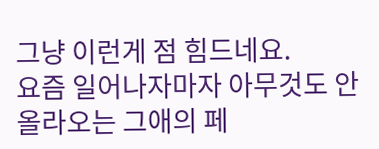그냥 이런게 점 힘드네요.
요즘 일어나자마자 아무것도 안올라오는 그애의 페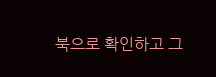북으로 확인하고 그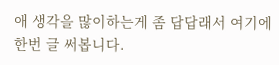애 생각을 많이하는게 좀 답답래서 여기에 한번 글 써봅니다.